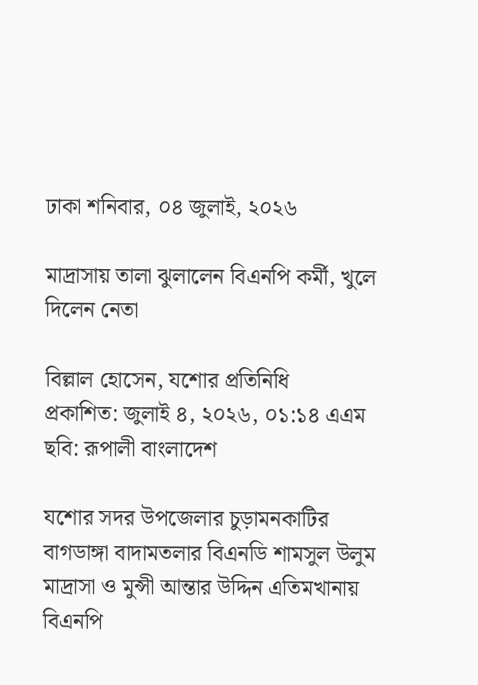ঢাকা শনিবার, ০৪ জুলাই, ২০২৬

মাদ্রাসায় তালা ঝুলালেন বিএনপি কর্মী, খুলে দিলেন নেতা

বিল্লাল হোসেন, যশোর প্রতিনিধি
প্রকাশিত: জুলাই ৪, ২০২৬, ০১:১৪ এএম
ছবি: রূপালী বাংলাদেশ

যশোর সদর উপজেলার চুড়ামনকাটির বাগডাঙ্গা বাদামতলার বিএনডি শামসুল উলুম মাদ্রাসা ও মুন্সী আন্তার উদ্দিন এতিমখানায় বিএনপি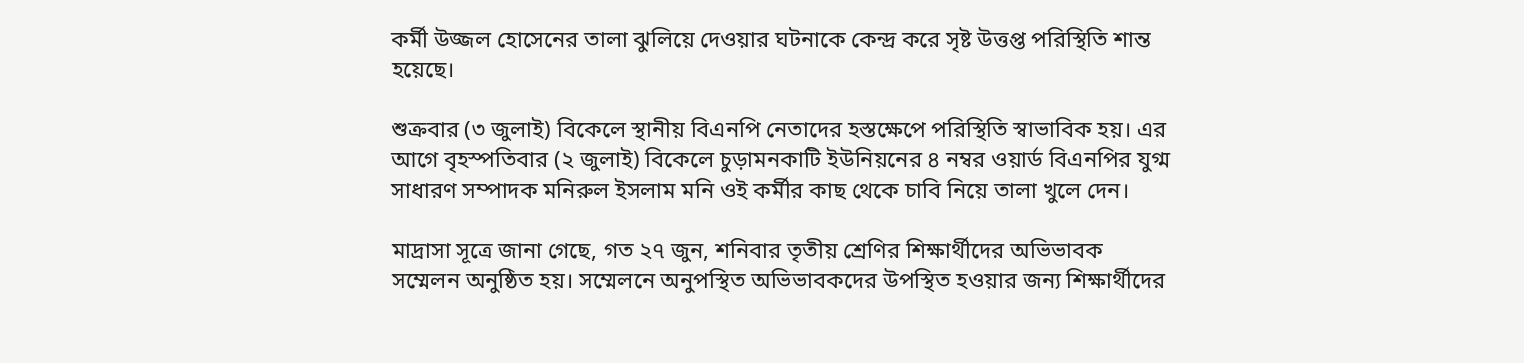কর্মী উজ্জল হোসেনের তালা ঝুলিয়ে দেওয়ার ঘটনাকে কেন্দ্র করে সৃষ্ট উত্তপ্ত পরিস্থিতি শান্ত হয়েছে।

শুক্রবার (৩ জুলাই) বিকেলে স্থানীয় বিএনপি নেতাদের হস্তক্ষেপে পরিস্থিতি স্বাভাবিক হয়। এর আগে বৃহস্পতিবার (২ জুলাই) বিকেলে চুড়ামনকাটি ইউনিয়নের ৪ নম্বর ওয়ার্ড বিএনপির যুগ্ম সাধারণ সম্পাদক মনিরুল ইসলাম মনি ওই কর্মীর কাছ থেকে চাবি নিয়ে তালা খুলে দেন।

মাদ্রাসা সূত্রে জানা গেছে, গত ২৭ জুন, শনিবার তৃতীয় শ্রেণির শিক্ষার্থীদের অভিভাবক সম্মেলন অনুষ্ঠিত হয়। সম্মেলনে অনুপস্থিত অভিভাবকদের উপস্থিত হওয়ার জন্য শিক্ষার্থীদের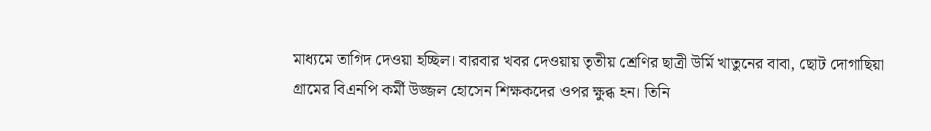মাধ্যমে তাগিদ দেওয়া হচ্ছিল। বারবার খবর দেওয়ায় তৃতীয় শ্রেণির ছাত্রী উর্মি খাতুনের বাবা, ছোট দোগাছিয়া গ্রামের বিএনপি কর্মী উজ্জল হোসেন শিক্ষকদের ওপর ক্ষুব্ধ হন। তিনি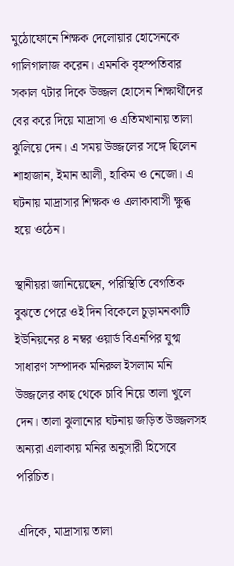মুঠোফোনে শিক্ষক দেলোয়ার হোসেনকে গালিগালাজ করেন। এমনকি বৃহস্পতিবার সকাল ৭টার দিকে উজ্জল হোসেন শিক্ষার্থীদের বের করে দিয়ে মাদ্রাসা ও এতিমখানায় তালা ঝুলিয়ে দেন। এ সময় উজ্জলের সঙ্গে ছিলেন শাহাজান, ইমান আলী, হাকিম ও নেজো। এ ঘটনায় মাদ্রাসার শিক্ষক ও এলাকাবাসী ক্ষুব্ধ হয়ে ওঠেন।

স্থানীয়রা জানিয়েছেন, পরিস্থিতি বেগতিক বুঝতে পেরে ওই দিন বিকেলে চুড়ামনকাটি ইউনিয়নের ৪ নম্বর ওয়ার্ড বিএনপির যুগ্ম সাধারণ সম্পাদক মনিরুল ইসলাম মনি উজ্জলের কাছ থেকে চাবি নিয়ে তালা খুলে দেন। তালা ঝুলানোর ঘটনায় জড়িত উজ্জলসহ অন্যরা এলাকায় মনির অনুসারী হিসেবে পরিচিত।

এদিকে, মাদ্রাসায় তালা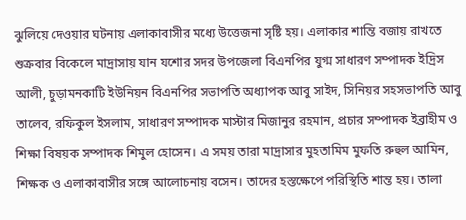ঝুলিয়ে দেওয়ার ঘটনায় এলাকাবাসীর মধ্যে উত্তেজনা সৃষ্টি হয়। এলাকার শান্তি বজায় রাখতে শুক্রবার বিকেলে মাদ্রাসায় যান যশোর সদর উপজেলা বিএনপির যুগ্ম সাধারণ সম্পাদক ইদ্রিস আলী, চুড়ামনকাটি ইউনিয়ন বিএনপির সভাপতি অধ্যাপক আবু সাইদ, সিনিয়র সহসভাপতি আবু তালেব, রফিকুল ইসলাম, সাধারণ সম্পাদক মাস্টার মিজানুর রহমান, প্রচার সম্পাদক ইব্রাহীম ও শিক্ষা বিষয়ক সম্পাদক শিমুল হোসেন। এ সময় তারা মাদ্রাসার মুহতামিম মুফতি রুহুল আমিন, শিক্ষক ও এলাকাবাসীর সঙ্গে আলোচনায় বসেন। তাদের হস্তক্ষেপে পরিস্থিতি শান্ত হয়। তালা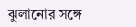ঝুলানোর সঙ্গে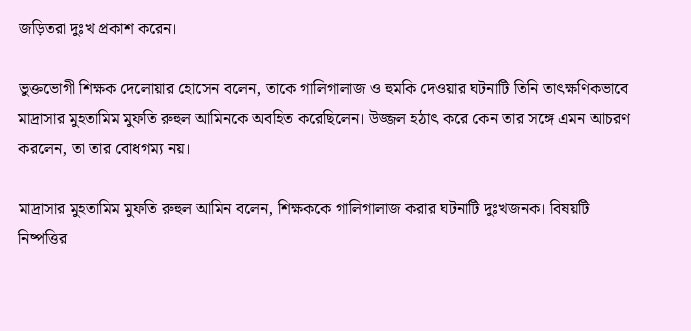জড়িতরা দুঃখ প্রকাশ করেন।

ভুক্তভোগী শিক্ষক দেলোয়ার হোসেন বলেন, তাকে গালিগালাজ ও হুমকি দেওয়ার ঘটনাটি তিনি তাৎক্ষণিকভাবে মাদ্রাসার মুহতামিম মুফতি রুহুল আমিনকে অবহিত করেছিলেন। উজ্জল হঠাৎ করে কেন তার সঙ্গে এমন আচরণ করলেন, তা তার বোধগম্য নয়।

মাদ্রাসার মুহতামিম মুফতি রুহুল আমিন বলেন, শিক্ষককে গালিগালাজ করার ঘটনাটি দুঃখজনক। বিষয়টি নিষ্পত্তির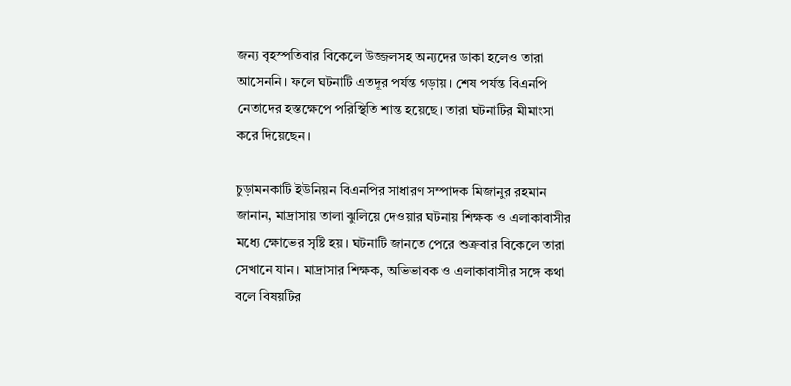জন্য বৃহস্পতিবার বিকেলে উজ্জলসহ অন্যদের ডাকা হলেও তারা আসেননি। ফলে ঘটনাটি এতদূর পর্যন্ত গড়ায়। শেষ পর্যন্ত বিএনপি নেতাদের হস্তক্ষেপে পরিস্থিতি শান্ত হয়েছে। তারা ঘটনাটির মীমাংসা করে দিয়েছেন।

চুড়ামনকাটি ইউনিয়ন বিএনপির সাধারণ সম্পাদক মিজানুর রহমান জানান, মাদ্রাসায় তালা ঝুলিয়ে দেওয়ার ঘটনায় শিক্ষক ও এলাকাবাসীর মধ্যে ক্ষোভের সৃষ্টি হয়। ঘটনাটি জানতে পেরে শুক্রবার বিকেলে তারা সেখানে যান। মাদ্রাসার শিক্ষক, অভিভাবক ও এলাকাবাসীর সঙ্গে কথা বলে বিষয়টির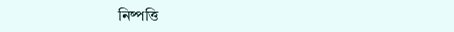নিষ্পত্তি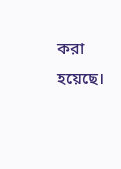করা হয়েছে।